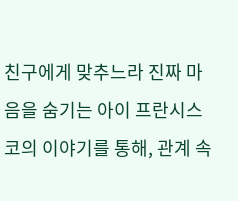친구에게 맞추느라 진짜 마음을 숨기는 아이 프란시스코의 이야기를 통해, 관계 속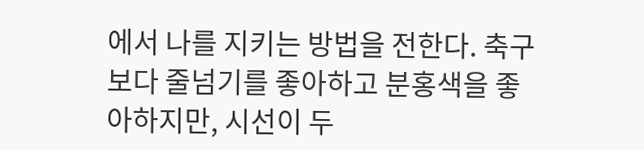에서 나를 지키는 방법을 전한다. 축구보다 줄넘기를 좋아하고 분홍색을 좋아하지만, 시선이 두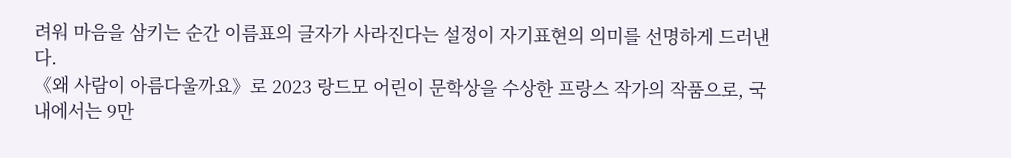려워 마음을 삼키는 순간 이름표의 글자가 사라진다는 설정이 자기표현의 의미를 선명하게 드러낸다.
《왜 사람이 아름다울까요》로 2023 랑드모 어린이 문학상을 수상한 프랑스 작가의 작품으로, 국내에서는 9만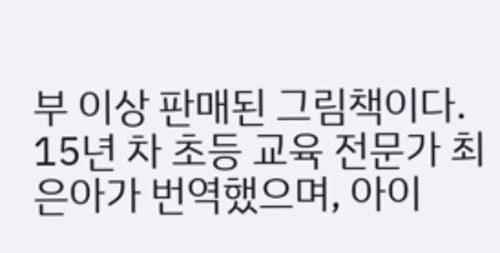부 이상 판매된 그림책이다. 15년 차 초등 교육 전문가 최은아가 번역했으며, 아이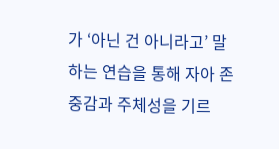가 ‘아닌 건 아니라고’ 말하는 연습을 통해 자아 존중감과 주체성을 기르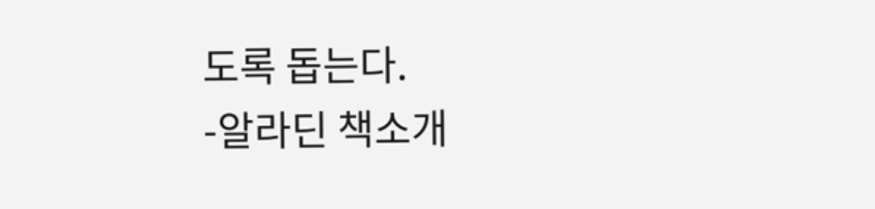도록 돕는다.
-알라딘 책소개